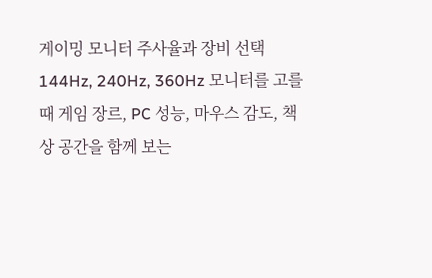게이밍 모니터 주사율과 장비 선택
144Hz, 240Hz, 360Hz 모니터를 고를 때 게임 장르, PC 성능, 마우스 감도, 책상 공간을 함께 보는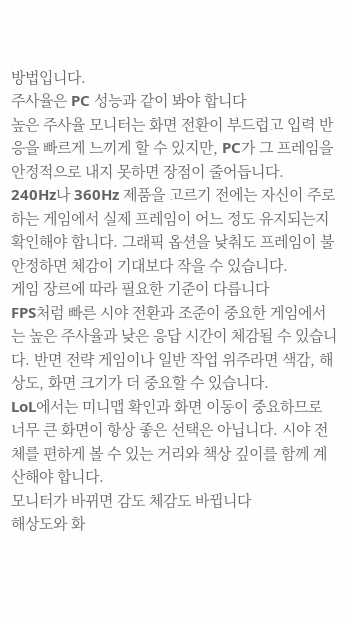방법입니다.
주사율은 PC 성능과 같이 봐야 합니다
높은 주사율 모니터는 화면 전환이 부드럽고 입력 반응을 빠르게 느끼게 할 수 있지만, PC가 그 프레임을 안정적으로 내지 못하면 장점이 줄어듭니다.
240Hz나 360Hz 제품을 고르기 전에는 자신이 주로 하는 게임에서 실제 프레임이 어느 정도 유지되는지 확인해야 합니다. 그래픽 옵션을 낮춰도 프레임이 불안정하면 체감이 기대보다 작을 수 있습니다.
게임 장르에 따라 필요한 기준이 다릅니다
FPS처럼 빠른 시야 전환과 조준이 중요한 게임에서는 높은 주사율과 낮은 응답 시간이 체감될 수 있습니다. 반면 전략 게임이나 일반 작업 위주라면 색감, 해상도, 화면 크기가 더 중요할 수 있습니다.
LoL에서는 미니맵 확인과 화면 이동이 중요하므로 너무 큰 화면이 항상 좋은 선택은 아닙니다. 시야 전체를 편하게 볼 수 있는 거리와 책상 깊이를 함께 계산해야 합니다.
모니터가 바뀌면 감도 체감도 바뀝니다
해상도와 화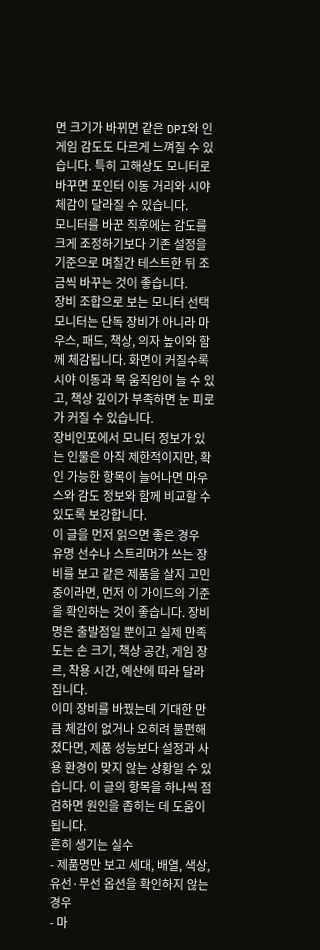면 크기가 바뀌면 같은 DPI와 인게임 감도도 다르게 느껴질 수 있습니다. 특히 고해상도 모니터로 바꾸면 포인터 이동 거리와 시야 체감이 달라질 수 있습니다.
모니터를 바꾼 직후에는 감도를 크게 조정하기보다 기존 설정을 기준으로 며칠간 테스트한 뒤 조금씩 바꾸는 것이 좋습니다.
장비 조합으로 보는 모니터 선택
모니터는 단독 장비가 아니라 마우스, 패드, 책상, 의자 높이와 함께 체감됩니다. 화면이 커질수록 시야 이동과 목 움직임이 늘 수 있고, 책상 깊이가 부족하면 눈 피로가 커질 수 있습니다.
장비인포에서 모니터 정보가 있는 인물은 아직 제한적이지만, 확인 가능한 항목이 늘어나면 마우스와 감도 정보와 함께 비교할 수 있도록 보강합니다.
이 글을 먼저 읽으면 좋은 경우
유명 선수나 스트리머가 쓰는 장비를 보고 같은 제품을 살지 고민 중이라면, 먼저 이 가이드의 기준을 확인하는 것이 좋습니다. 장비명은 출발점일 뿐이고 실제 만족도는 손 크기, 책상 공간, 게임 장르, 착용 시간, 예산에 따라 달라집니다.
이미 장비를 바꿨는데 기대한 만큼 체감이 없거나 오히려 불편해졌다면, 제품 성능보다 설정과 사용 환경이 맞지 않는 상황일 수 있습니다. 이 글의 항목을 하나씩 점검하면 원인을 좁히는 데 도움이 됩니다.
흔히 생기는 실수
- 제품명만 보고 세대, 배열, 색상, 유선·무선 옵션을 확인하지 않는 경우
- 마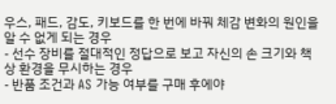우스, 패드, 감도, 키보드를 한 번에 바꿔 체감 변화의 원인을 알 수 없게 되는 경우
- 선수 장비를 절대적인 정답으로 보고 자신의 손 크기와 책상 환경을 무시하는 경우
- 반품 조건과 AS 가능 여부를 구매 후에야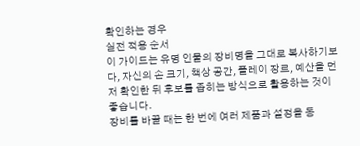확인하는 경우
실전 적용 순서
이 가이드는 유명 인물의 장비명을 그대로 복사하기보다, 자신의 손 크기, 책상 공간, 플레이 장르, 예산을 먼저 확인한 뒤 후보를 좁히는 방식으로 활용하는 것이 좋습니다.
장비를 바꿀 때는 한 번에 여러 제품과 설정을 동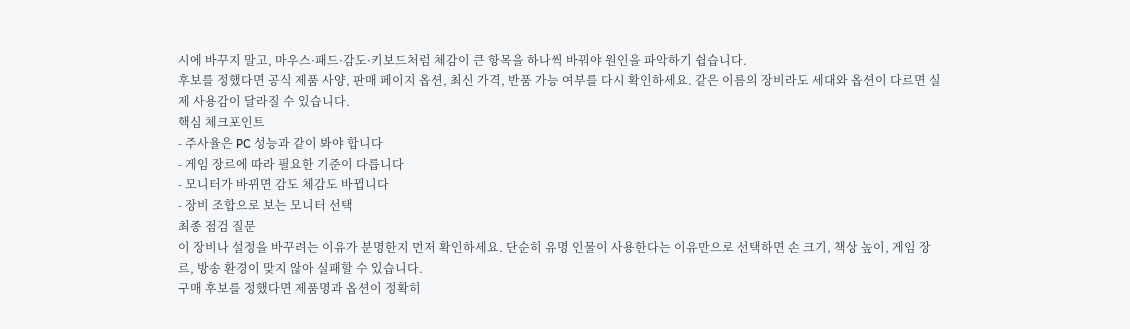시에 바꾸지 말고, 마우스·패드·감도·키보드처럼 체감이 큰 항목을 하나씩 바꿔야 원인을 파악하기 쉽습니다.
후보를 정했다면 공식 제품 사양, 판매 페이지 옵션, 최신 가격, 반품 가능 여부를 다시 확인하세요. 같은 이름의 장비라도 세대와 옵션이 다르면 실제 사용감이 달라질 수 있습니다.
핵심 체크포인트
- 주사율은 PC 성능과 같이 봐야 합니다
- 게임 장르에 따라 필요한 기준이 다릅니다
- 모니터가 바뀌면 감도 체감도 바뀝니다
- 장비 조합으로 보는 모니터 선택
최종 점검 질문
이 장비나 설정을 바꾸려는 이유가 분명한지 먼저 확인하세요. 단순히 유명 인물이 사용한다는 이유만으로 선택하면 손 크기, 책상 높이, 게임 장르, 방송 환경이 맞지 않아 실패할 수 있습니다.
구매 후보를 정했다면 제품명과 옵션이 정확히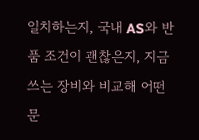일치하는지, 국내 AS와 반품 조건이 괜찮은지, 지금 쓰는 장비와 비교해 어떤 문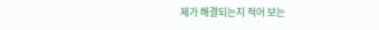제가 해결되는지 적어 보는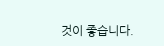것이 좋습니다.